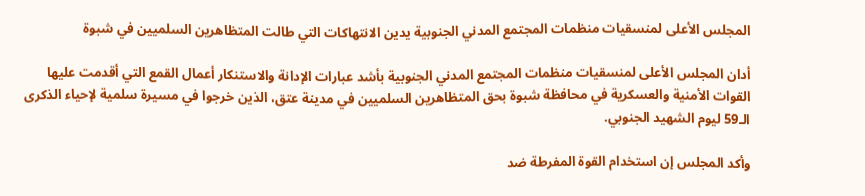المجلس الأعلى لمنسقيات منظمات المجتمع المدني الجنوبية يدين الانتهاكات التي طالت المتظاهرين السلميين في شبوة

أدان المجلس الأعلى لمنسقيات منظمات المجتمع المدني الجنوبية بأشد عبارات الإدانة والاستنكار أعمال القمع التي أقدمت عليها القوات الأمنية والعسكرية في محافظة شبوة بحق المتظاهرين السلميين في مدينة عتق، الذين خرجوا في مسيرة سلمية لإحياء الذكرى الـ59 ليوم الشهيد الجنوبي.

وأكد المجلس إن استخدام القوة المفرطة ضد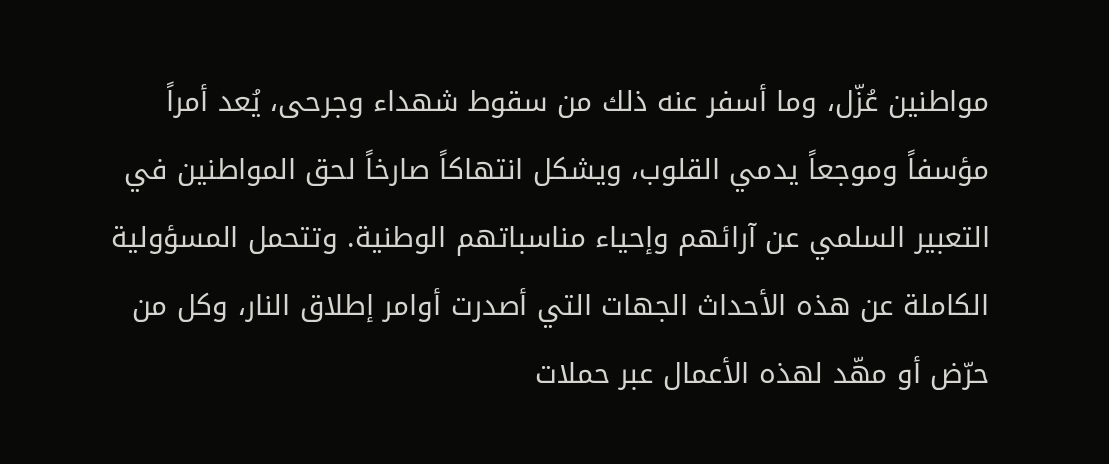مواطنين عُزّل، وما أسفر عنه ذلك من سقوط شهداء وجرحى، يُعد أمراً مؤسفاً وموجعاً يدمي القلوب، ويشكل انتهاكاً صارخاً لحق المواطنين في التعبير السلمي عن آرائهم وإحياء مناسباتهم الوطنية. وتتحمل المسؤولية الكاملة عن هذه الأحداث الجهات التي أصدرت أوامر إطلاق النار، وكل من حرّض أو مهّد لهذه الأعمال عبر حملات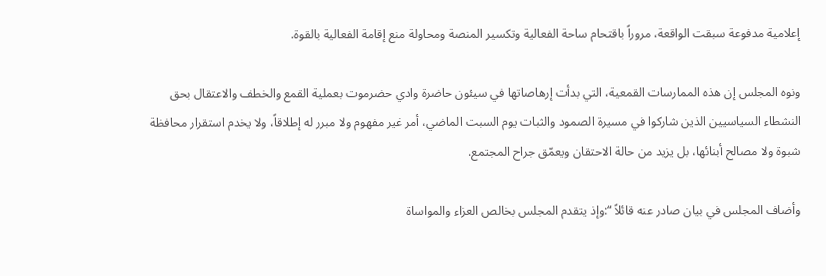إعلامية مدفوعة سبقت الواقعة، مروراً باقتحام ساحة الفعالية وتكسير المنصة ومحاولة منع إقامة الفعالية بالقوة.

ونوه المجلس إن هذه الممارسات القمعية، التي بدأت إرهاصاتها في سيئون حاضرة وادي حضرموت بعملية القمع والخطف والاعتقال بحق النشطاء السياسيين الذين شاركوا في مسيرة الصمود والثبات يوم السبت الماضي، أمر غير مفهوم ولا مبرر له إطلاقاً، ولا يخدم استقرار محافظة شبوة ولا مصالح أبنائها، بل يزيد من حالة الاحتقان ويعمّق جراح المجتمع.

وأضاف المجلس في بيان صادر عنه قائلاً “:وإذ يتقدم المجلس بخالص العزاء والمواساة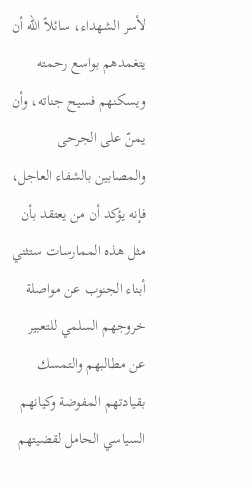لأسر الشهداء، سائلاً الله أن يتغمدهم بواسع رحمته ويسكنهم فسيح جناته، وأن يمنّ على الجرحى والمصابين بالشفاء العاجل، فإنه يؤكد أن من يعتقد بأن مثل هذه الممارسات ستثني أبناء الجنوب عن مواصلة خروجهم السلمي للتعبير عن مطالبهم والتمسك بقيادتهم المفوضة وكيانهم السياسي الحامل لقضيتهم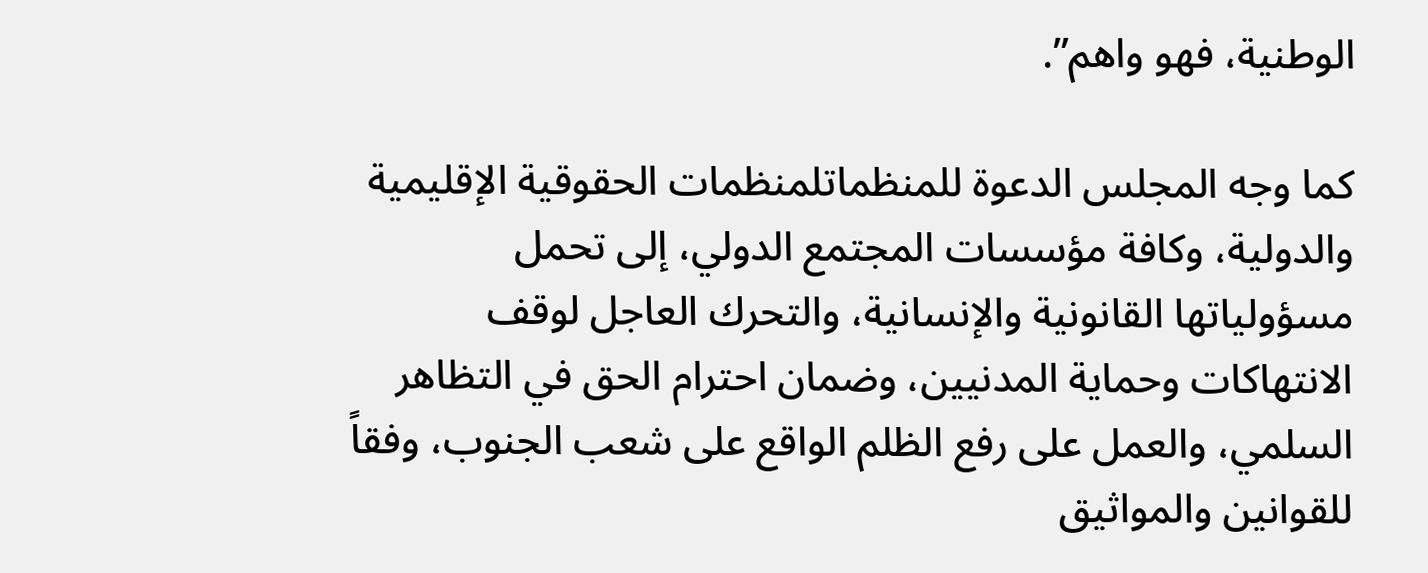الوطنية، فهو واهم”.

كما وجه المجلس الدعوة للمنظماتلمنظمات الحقوقية الإقليمية والدولية، وكافة مؤسسات المجتمع الدولي، إلى تحمل مسؤولياتها القانونية والإنسانية، والتحرك العاجل لوقف الانتهاكات وحماية المدنيين، وضمان احترام الحق في التظاهر السلمي، والعمل على رفع الظلم الواقع على شعب الجنوب، وفقاً للقوانين والمواثيق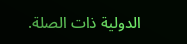الدولية ذات الصلة.